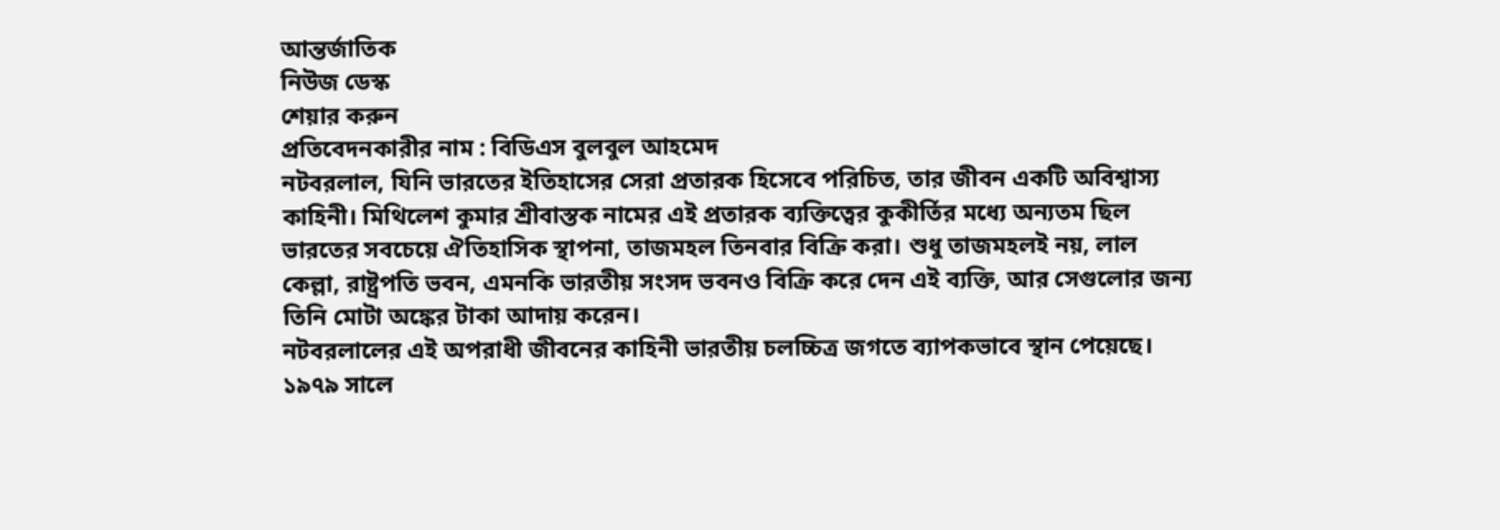আন্তর্জাতিক
নিউজ ডেস্ক
শেয়ার করুন
প্রতিবেদনকারীর নাম : বিডিএস বুলবুল আহমেদ
নটবরলাল, যিনি ভারতের ইতিহাসের সেরা প্রতারক হিসেবে পরিচিত, তার জীবন একটি অবিশ্বাস্য কাহিনী। মিথিলেশ কুমার শ্রীবাস্তক নামের এই প্রতারক ব্যক্তিত্বের কুকীর্তির মধ্যে অন্যতম ছিল ভারতের সবচেয়ে ঐতিহাসিক স্থাপনা, তাজমহল তিনবার বিক্রি করা। শুধু তাজমহলই নয়, লাল কেল্লা, রাষ্ট্রপতি ভবন, এমনকি ভারতীয় সংসদ ভবনও বিক্রি করে দেন এই ব্যক্তি, আর সেগুলোর জন্য তিনি মোটা অঙ্কের টাকা আদায় করেন।
নটবরলালের এই অপরাধী জীবনের কাহিনী ভারতীয় চলচ্চিত্র জগতে ব্যাপকভাবে স্থান পেয়েছে। ১৯৭৯ সালে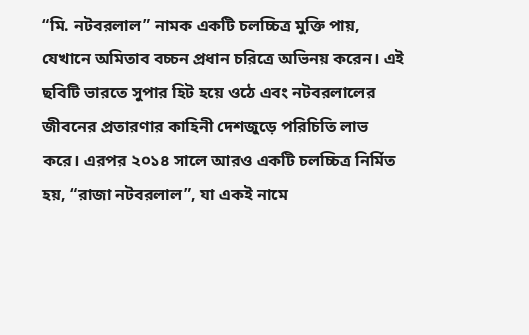“মি. নটবরলাল” নামক একটি চলচ্চিত্র মুক্তি পায়, যেখানে অমিতাব বচ্চন প্রধান চরিত্রে অভিনয় করেন। এই ছবিটি ভারতে সুপার হিট হয়ে ওঠে এবং নটবরলালের জীবনের প্রতারণার কাহিনী দেশজুড়ে পরিচিতি লাভ করে। এরপর ২০১৪ সালে আরও একটি চলচ্চিত্র নির্মিত হয়, “রাজা নটবরলাল”, যা একই নামে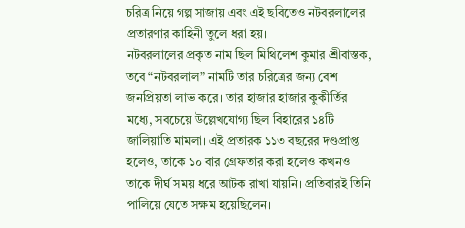চরিত্র নিয়ে গল্প সাজায় এবং এই ছবিতেও নটবরলালের প্রতারণার কাহিনী তুলে ধরা হয়।
নটবরলালের প্রকৃত নাম ছিল মিথিলেশ কুমার শ্রীবাস্তক, তবে “নটবরলাল” নামটি তার চরিত্রের জন্য বেশ জনপ্রিয়তা লাভ করে। তার হাজার হাজার কুকীর্তির মধ্যে, সবচেয়ে উল্লেখযোগ্য ছিল বিহারের ১৪টি জালিয়াতি মামলা। এই প্রতারক ১১৩ বছরের দণ্ডপ্রাপ্ত হলেও, তাকে ১০ বার গ্রেফতার করা হলেও কখনও তাকে দীর্ঘ সময় ধরে আটক রাখা যায়নি। প্রতিবারই তিনি পালিয়ে যেতে সক্ষম হয়েছিলেন।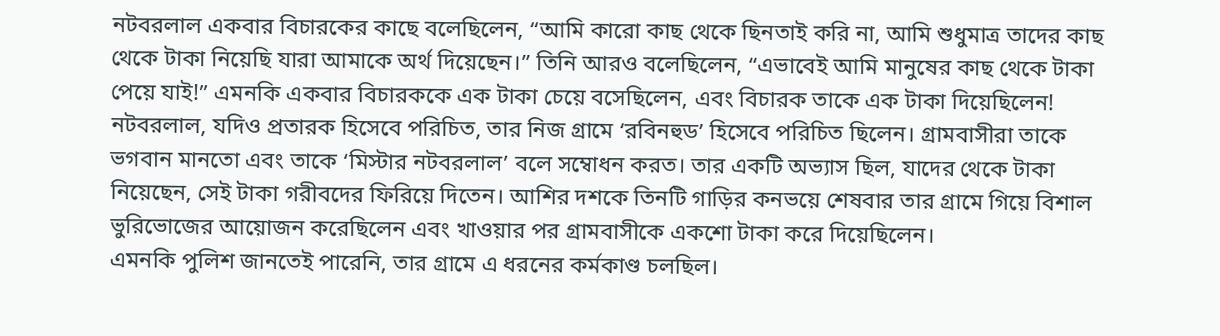নটবরলাল একবার বিচারকের কাছে বলেছিলেন, “আমি কারো কাছ থেকে ছিনতাই করি না, আমি শুধুমাত্র তাদের কাছ থেকে টাকা নিয়েছি যারা আমাকে অর্থ দিয়েছেন।” তিনি আরও বলেছিলেন, “এভাবেই আমি মানুষের কাছ থেকে টাকা পেয়ে যাই!” এমনকি একবার বিচারককে এক টাকা চেয়ে বসেছিলেন, এবং বিচারক তাকে এক টাকা দিয়েছিলেন!
নটবরলাল, যদিও প্রতারক হিসেবে পরিচিত, তার নিজ গ্রামে ‘রবিনহুড’ হিসেবে পরিচিত ছিলেন। গ্রামবাসীরা তাকে ভগবান মানতো এবং তাকে ‘মিস্টার নটবরলাল’ বলে সম্বোধন করত। তার একটি অভ্যাস ছিল, যাদের থেকে টাকা নিয়েছেন, সেই টাকা গরীবদের ফিরিয়ে দিতেন। আশির দশকে তিনটি গাড়ির কনভয়ে শেষবার তার গ্রামে গিয়ে বিশাল ভুরিভোজের আয়োজন করেছিলেন এবং খাওয়ার পর গ্রামবাসীকে একশো টাকা করে দিয়েছিলেন।
এমনকি পুলিশ জানতেই পারেনি, তার গ্রামে এ ধরনের কর্মকাণ্ড চলছিল।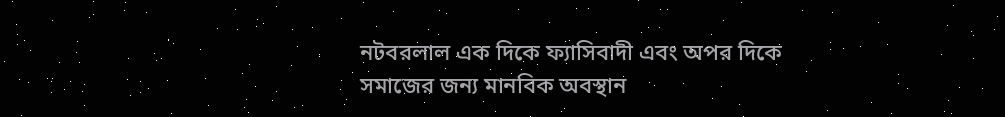নটবরলাল এক দিকে ফ্যাসিবাদী এবং অপর দিকে সমাজের জন্য মানবিক অবস্থান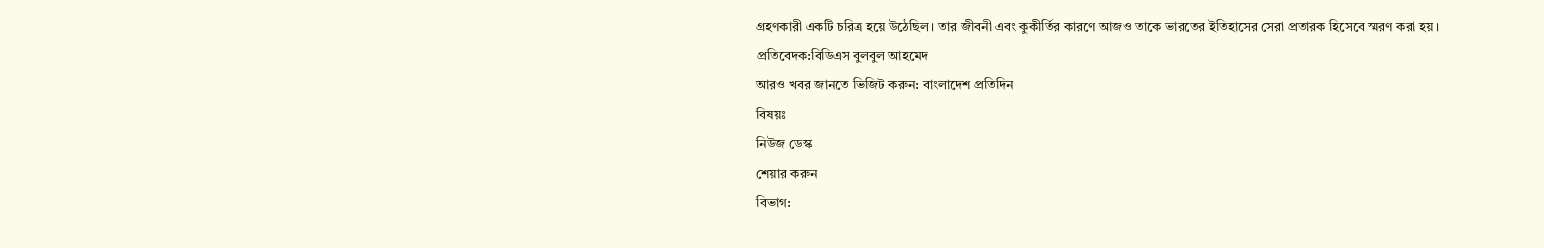গ্রহণকারী একটি চরিত্র হয়ে উঠেছিল। তার জীবনী এবং কুকীর্তির কারণে আজও তাকে ভারতের ইতিহাসের সেরা প্রতারক হিসেবে স্মরণ করা হয়।
প্রতিবেদক:বিডিএস বুলবুল আহমেদ
আরও খবর জানতে ভিজিট করুন: বাংলাদেশ প্রতিদিন
বিষয়ঃ
নিউজ ডেস্ক
শেয়ার করুন
বিভাগ: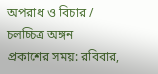অপরাধ ও বিচার / চলচ্চিত্র অঙ্গন
প্রকাশের সময়: রবিবার,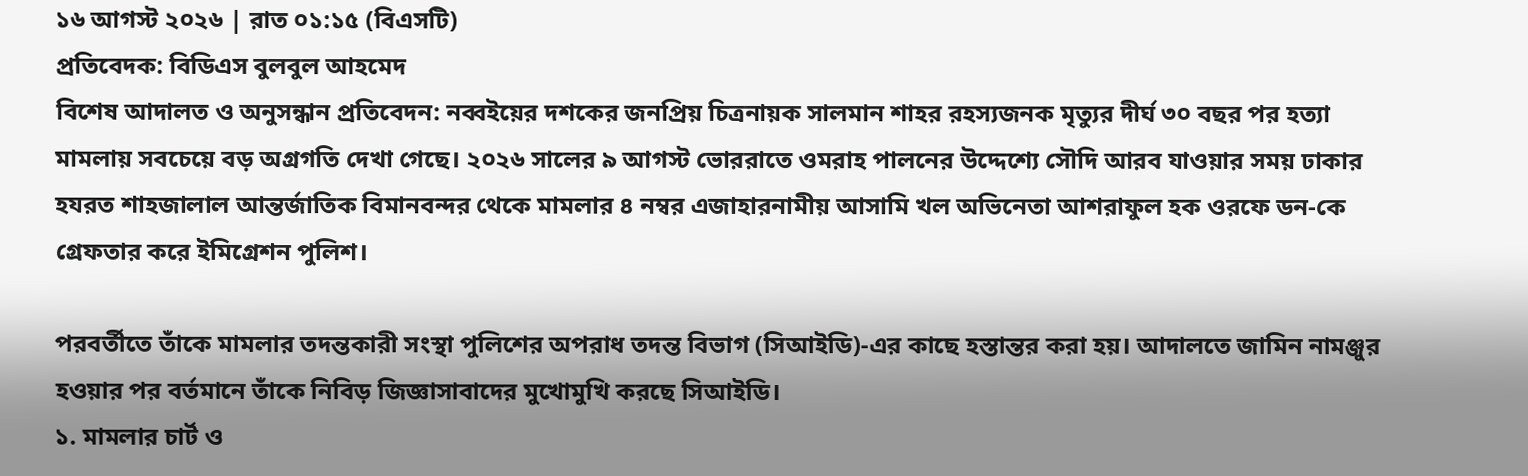১৬ আগস্ট ২০২৬ | রাত ০১:১৫ (বিএসটি)
প্রতিবেদক: বিডিএস বুলবুল আহমেদ
বিশেষ আদালত ও অনুসন্ধান প্রতিবেদন: নব্বইয়ের দশকের জনপ্রিয় চিত্রনায়ক সালমান শাহর রহস্যজনক মৃত্যুর দীর্ঘ ৩০ বছর পর হত্যা মামলায় সবচেয়ে বড় অগ্রগতি দেখা গেছে। ২০২৬ সালের ৯ আগস্ট ভোররাতে ওমরাহ পালনের উদ্দেশ্যে সৌদি আরব যাওয়ার সময় ঢাকার হযরত শাহজালাল আন্তর্জাতিক বিমানবন্দর থেকে মামলার ৪ নম্বর এজাহারনামীয় আসামি খল অভিনেতা আশরাফুল হক ওরফে ডন-কে গ্রেফতার করে ইমিগ্রেশন পুলিশ।

পরবর্তীতে তাঁকে মামলার তদন্তকারী সংস্থা পুলিশের অপরাধ তদন্ত বিভাগ (সিআইডি)-এর কাছে হস্তান্তর করা হয়। আদালতে জামিন নামঞ্জুর হওয়ার পর বর্তমানে তাঁকে নিবিড় জিজ্ঞাসাবাদের মুখোমুখি করছে সিআইডি।
১. মামলার চার্ট ও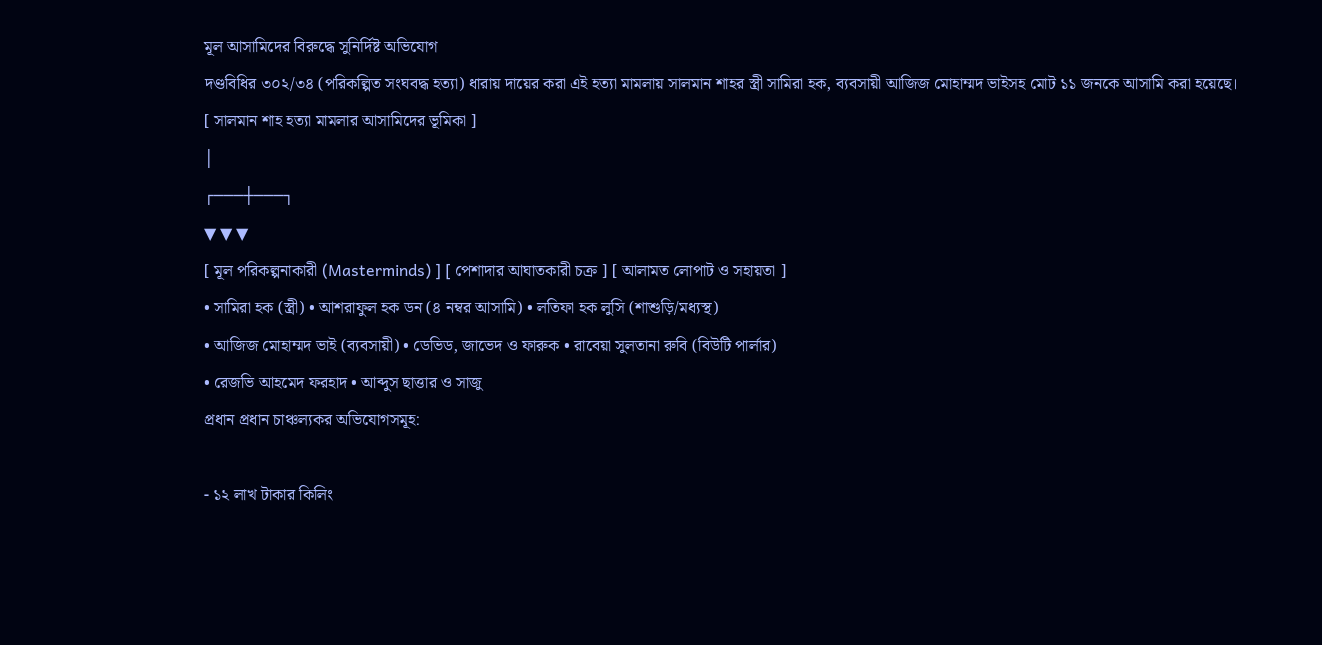মূল আসামিদের বিরুদ্ধে সুনির্দিষ্ট অভিযোগ
দণ্ডবিধির ৩০২/৩৪ (পরিকল্পিত সংঘবদ্ধ হত্যা) ধারায় দায়ের করা এই হত্যা মামলায় সালমান শাহর স্ত্রী সামিরা হক, ব্যবসায়ী আজিজ মোহাম্মদ ভাইসহ মোট ১১ জনকে আসামি করা হয়েছে।
[ সালমান শাহ হত্যা মামলার আসামিদের ভূমিকা ]
│
┌───┼───┐
▼ ▼ ▼
[ মূল পরিকল্পনাকারী (Masterminds) ] [ পেশাদার আঘাতকারী চক্র ] [ আলামত লোপাট ও সহায়তা ]
• সামিরা হক (স্ত্রী) • আশরাফুল হক ডন (৪ নম্বর আসামি) • লতিফা হক লুসি (শাশুড়ি/মধ্যস্থ)
• আজিজ মোহাম্মদ ভাই (ব্যবসায়ী) • ডেভিড, জাভেদ ও ফারুক • রাবেয়া সুলতানা রুবি (বিউটি পার্লার)
• রেজভি আহমেদ ফরহাদ • আব্দুস ছাত্তার ও সাজু
প্রধান প্রধান চাঞ্চল্যকর অভিযোগসমূহ:

- ১২ লাখ টাকার কিলিং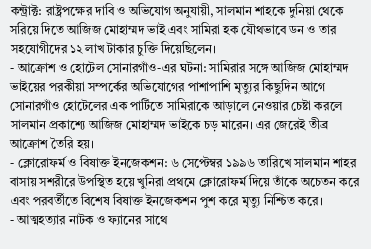কন্ট্রাক্ট: রাষ্ট্রপক্ষের দাবি ও অভিযোগ অনুযায়ী, সালমান শাহকে দুনিয়া থেকে সরিয়ে দিতে আজিজ মোহাম্মদ ভাই এবং সামিরা হক যৌথভাবে ডন ও তার সহযোগীদের ১২ লাখ টাকার চুক্তি দিয়েছিলেন।
- আক্রোশ ও হোটেল সোনারগাঁও-এর ঘটনা: সামিরার সঙ্গে আজিজ মোহাম্মদ ভাইয়ের পরকীয়া সম্পর্কের অভিযোগের পাশাপাশি মৃত্যুর কিছুদিন আগে সোনারগাঁও হোটেলের এক পার্টিতে সামিরাকে আড়ালে নেওয়ার চেষ্টা করলে সালমান প্রকাশ্যে আজিজ মোহাম্মদ ভাইকে চড় মারেন। এর জেরেই তীব্র আক্রোশ তৈরি হয়।
- ক্লোরোফর্ম ও বিষাক্ত ইনজেকশন: ৬ সেপ্টেম্বর ১৯৯৬ তারিখে সালমান শাহর বাসায় সশরীরে উপস্থিত হয়ে খুনিরা প্রথমে ক্লোরোফর্ম দিয়ে তাঁকে অচেতন করে এবং পরবর্তীতে বিশেষ বিষাক্ত ইনজেকশন পুশ করে মৃত্যু নিশ্চিত করে।
- আত্মহত্যার নাটক ও ফ্যানের সাথে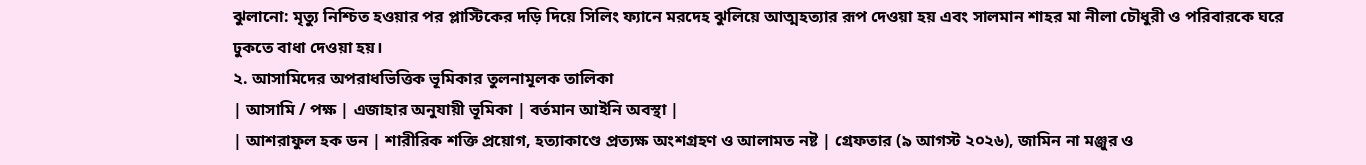ঝুলানো: মৃত্যু নিশ্চিত হওয়ার পর প্লাস্টিকের দড়ি দিয়ে সিলিং ফ্যানে মরদেহ ঝুলিয়ে আত্মহত্যার রূপ দেওয়া হয় এবং সালমান শাহর মা নীলা চৌধুরী ও পরিবারকে ঘরে ঢুকতে বাধা দেওয়া হয়।
২. আসামিদের অপরাধভিত্তিক ভূমিকার তুলনামূলক তালিকা
| আসামি / পক্ষ | এজাহার অনুযায়ী ভূমিকা | বর্তমান আইনি অবস্থা |
| আশরাফুল হক ডন | শারীরিক শক্তি প্রয়োগ, হত্যাকাণ্ডে প্রত্যক্ষ অংশগ্রহণ ও আলামত নষ্ট | গ্রেফতার (৯ আগস্ট ২০২৬), জামিন না মঞ্জুর ও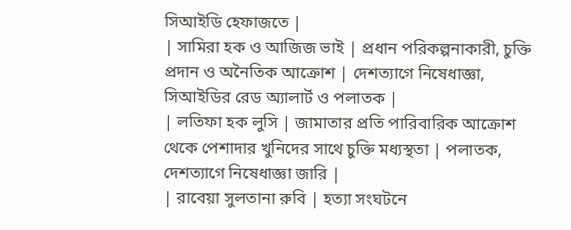সিআইডি হেফাজতে |
| সামিরা হক ও আজিজ ভাই | প্রধান পরিকল্পনাকারী, চুক্তি প্রদান ও অনৈতিক আক্রোশ | দেশত্যাগে নিষেধাজ্ঞা, সিআইডির রেড অ্যালার্ট ও পলাতক |
| লতিফা হক লুসি | জামাতার প্রতি পারিবারিক আক্রোশ থেকে পেশাদার খুনিদের সাথে চুক্তি মধ্যস্থতা | পলাতক, দেশত্যাগে নিষেধাজ্ঞা জারি |
| রাবেয়া সুলতানা রুবি | হত্যা সংঘটনে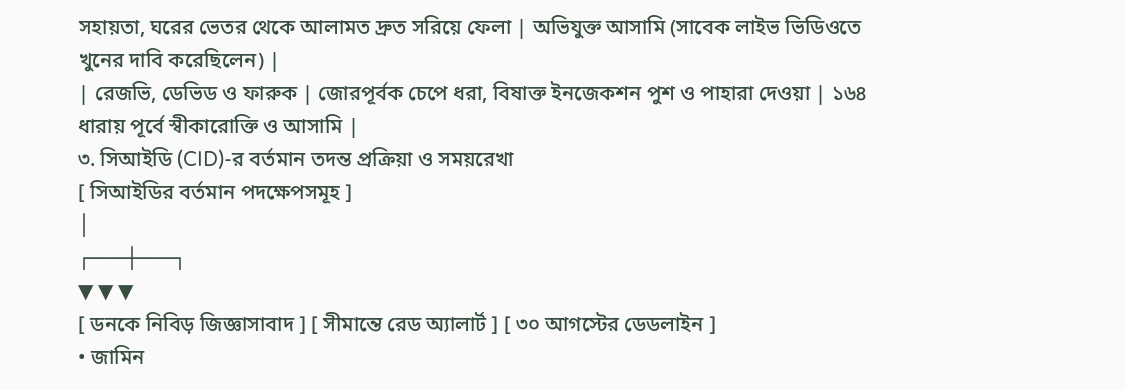সহায়তা, ঘরের ভেতর থেকে আলামত দ্রুত সরিয়ে ফেলা | অভিযুক্ত আসামি (সাবেক লাইভ ভিডিওতে খুনের দাবি করেছিলেন) |
| রেজভি, ডেভিড ও ফারুক | জোরপূর্বক চেপে ধরা, বিষাক্ত ইনজেকশন পুশ ও পাহারা দেওয়া | ১৬৪ ধারায় পূর্বে স্বীকারোক্তি ও আসামি |
৩. সিআইডি (CID)-র বর্তমান তদন্ত প্রক্রিয়া ও সময়রেখা
[ সিআইডির বর্তমান পদক্ষেপসমূহ ]
│
┌───┼───┐
▼ ▼ ▼
[ ডনকে নিবিড় জিজ্ঞাসাবাদ ] [ সীমান্তে রেড অ্যালার্ট ] [ ৩০ আগস্টের ডেডলাইন ]
• জামিন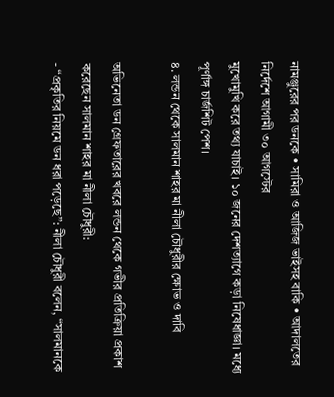নামঞ্জুরের পর ডনকে • সামিরা ও আজিজ ভাইসহ বাকি • আদালতের নির্দেশে আগামী ৩০ আগস্টের
মুখোমুখি করে তথ্য যাচাই। ১০ জনের দেশত্যাগে কড়া নিষেধাজ্ঞা। মধ্যে পূর্ণাঙ্গ চার্জশিট পেশ।
৪. লন্ডন থেকে সালমান শাহর মা নীলা চৌধুরীর ক্ষোভ ও দাবি

অভিনেতা ডন গ্রেফতারের খবরে লন্ডন থেকে গভীর প্রতিক্রিয়া প্রকাশ করেছেন সালমান শাহর মা নীলা চৌধুরী:
- “প্রকৃতির নিয়মে ডন ধরা পড়েছে”: নীলা চৌধুরী বলেন, “সালমানকে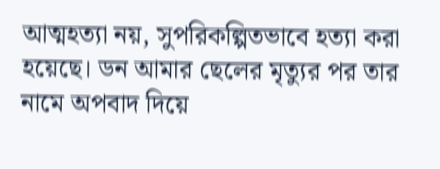আত্মহত্যা নয়, সুপরিকল্পিতভাবে হত্যা করা হয়েছে। ডন আমার ছেলের মৃত্যুর পর তার নামে অপবাদ দিয়ে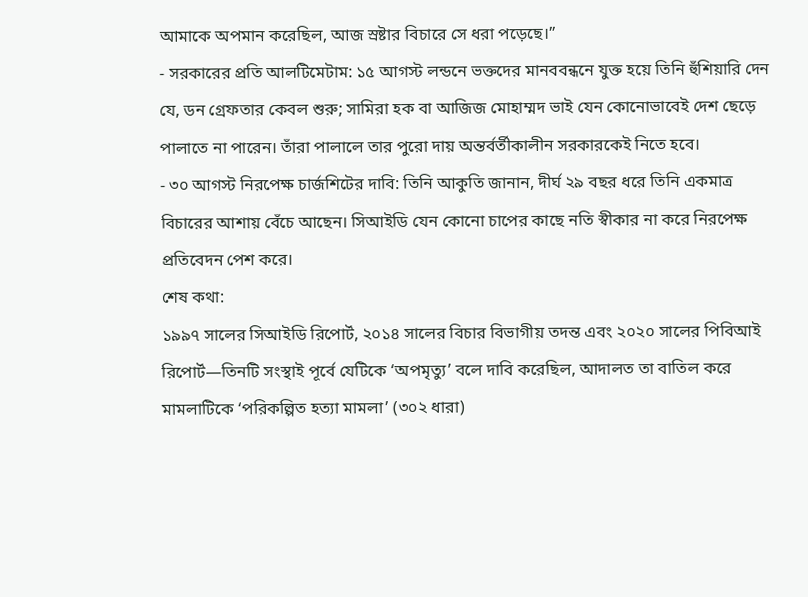আমাকে অপমান করেছিল, আজ স্রষ্টার বিচারে সে ধরা পড়েছে।”
- সরকারের প্রতি আলটিমেটাম: ১৫ আগস্ট লন্ডনে ভক্তদের মানববন্ধনে যুক্ত হয়ে তিনি হুঁশিয়ারি দেন যে, ডন গ্রেফতার কেবল শুরু; সামিরা হক বা আজিজ মোহাম্মদ ভাই যেন কোনোভাবেই দেশ ছেড়ে পালাতে না পারেন। তাঁরা পালালে তার পুরো দায় অন্তর্বর্তীকালীন সরকারকেই নিতে হবে।
- ৩০ আগস্ট নিরপেক্ষ চার্জশিটের দাবি: তিনি আকুতি জানান, দীর্ঘ ২৯ বছর ধরে তিনি একমাত্র বিচারের আশায় বেঁচে আছেন। সিআইডি যেন কোনো চাপের কাছে নতি স্বীকার না করে নিরপেক্ষ প্রতিবেদন পেশ করে।
শেষ কথা:
১৯৯৭ সালের সিআইডি রিপোর্ট, ২০১৪ সালের বিচার বিভাগীয় তদন্ত এবং ২০২০ সালের পিবিআই রিপোর্ট—তিনটি সংস্থাই পূর্বে যেটিকে ‘অপমৃত্যু’ বলে দাবি করেছিল, আদালত তা বাতিল করে মামলাটিকে ‘পরিকল্পিত হত্যা মামলা’ (৩০২ ধারা)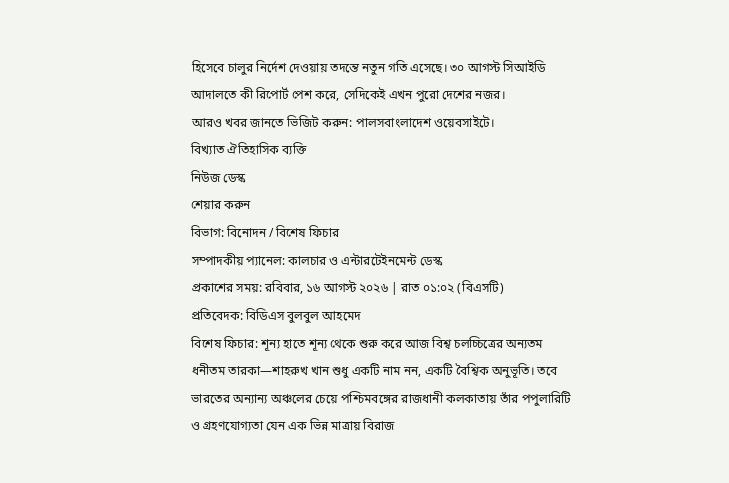হিসেবে চালুর নির্দেশ দেওয়ায় তদন্তে নতুন গতি এসেছে। ৩০ আগস্ট সিআইডি আদালতে কী রিপোর্ট পেশ করে, সেদিকেই এখন পুরো দেশের নজর।
আরও খবর জানতে ভিজিট করুন: পালসবাংলাদেশ ওয়েবসাইটে।
বিখ্যাত ঐতিহাসিক ব্যক্তি
নিউজ ডেস্ক
শেয়ার করুন
বিভাগ: বিনোদন / বিশেষ ফিচার
সম্পাদকীয় প্যানেল: কালচার ও এন্টারটেইনমেন্ট ডেস্ক
প্রকাশের সময়: রবিবার, ১৬ আগস্ট ২০২৬ | রাত ০১:০২ (বিএসটি)
প্রতিবেদক: বিডিএস বুলবুল আহমেদ
বিশেষ ফিচার: শূন্য হাতে শূন্য থেকে শুরু করে আজ বিশ্ব চলচ্চিত্রের অন্যতম ধনীতম তারকা—শাহরুখ খান শুধু একটি নাম নন, একটি বৈশ্বিক অনুভূতি। তবে ভারতের অন্যান্য অঞ্চলের চেয়ে পশ্চিমবঙ্গের রাজধানী কলকাতায় তাঁর পপুলারিটি ও গ্রহণযোগ্যতা যেন এক ভিন্ন মাত্রায় বিরাজ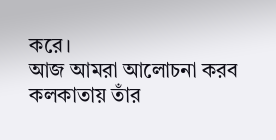করে।
আজ আমরা আলোচনা করব কলকাতায় তাঁর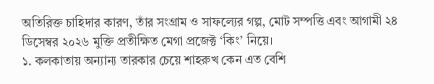অতিরিক্ত চাহিদার কারণ, তাঁর সংগ্রাম ও সাফল্যের গল্প, মোট সম্পত্তি এবং আগামী ২৪ ডিসেম্বর ২০২৬ মুক্তি প্রতীক্ষিত মেগা প্রজেক্ট ‘কিং’ নিয়ে।
১. কলকাতায় অন্যান্য তারকার চেয়ে শাহরুখ কেন এত বেশি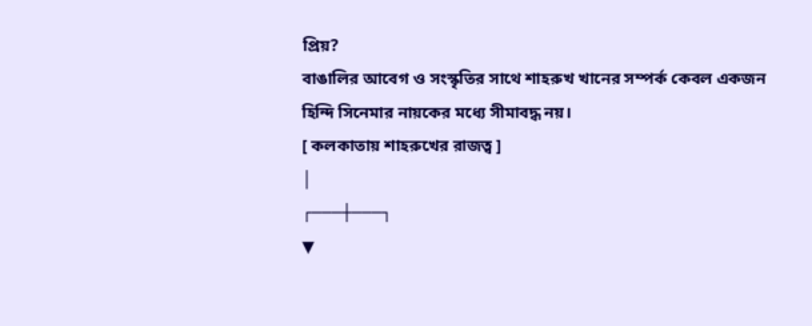প্রিয়?
বাঙালির আবেগ ও সংস্কৃতির সাথে শাহরুখ খানের সম্পর্ক কেবল একজন হিন্দি সিনেমার নায়কের মধ্যে সীমাবদ্ধ নয়।
[ কলকাতায় শাহরুখের রাজত্ব ]
│
┌───┼───┐
▼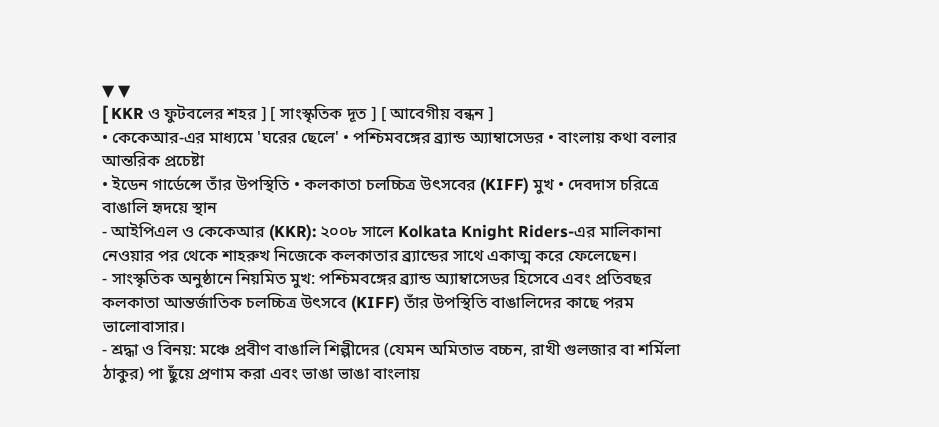▼ ▼
[ KKR ও ফুটবলের শহর ] [ সাংস্কৃতিক দূত ] [ আবেগীয় বন্ধন ]
• কেকেআর-এর মাধ্যমে 'ঘরের ছেলে' • পশ্চিমবঙ্গের ব্র্যান্ড অ্যাম্বাসেডর • বাংলায় কথা বলার আন্তরিক প্রচেষ্টা
• ইডেন গার্ডেন্সে তাঁর উপস্থিতি • কলকাতা চলচ্চিত্র উৎসবের (KIFF) মুখ • দেবদাস চরিত্রে বাঙালি হৃদয়ে স্থান
- আইপিএল ও কেকেআর (KKR): ২০০৮ সালে Kolkata Knight Riders-এর মালিকানা নেওয়ার পর থেকে শাহরুখ নিজেকে কলকাতার ব্র্যান্ডের সাথে একাত্ম করে ফেলেছেন।
- সাংস্কৃতিক অনুষ্ঠানে নিয়মিত মুখ: পশ্চিমবঙ্গের ব্র্যান্ড অ্যাম্বাসেডর হিসেবে এবং প্রতিবছর কলকাতা আন্তর্জাতিক চলচ্চিত্র উৎসবে (KIFF) তাঁর উপস্থিতি বাঙালিদের কাছে পরম ভালোবাসার।
- শ্রদ্ধা ও বিনয়: মঞ্চে প্রবীণ বাঙালি শিল্পীদের (যেমন অমিতাভ বচ্চন, রাখী গুলজার বা শর্মিলা ঠাকুর) পা ছুঁয়ে প্রণাম করা এবং ভাঙা ভাঙা বাংলায়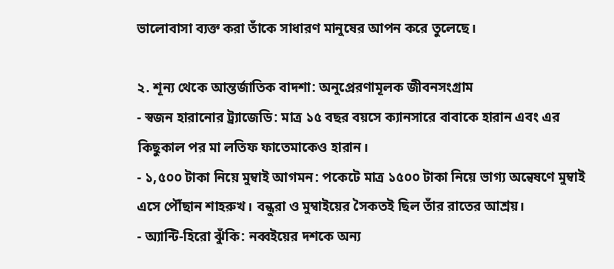ভালোবাসা ব্যক্ত করা তাঁকে সাধারণ মানুষের আপন করে তুলেছে।

২. শূন্য থেকে আন্তর্জাতিক বাদশা: অনুপ্রেরণামূলক জীবনসংগ্রাম
- স্বজন হারানোর ট্র্যাজেডি: মাত্র ১৫ বছর বয়সে ক্যানসারে বাবাকে হারান এবং এর কিছুকাল পর মা লতিফ ফাতেমাকেও হারান।
- ১,৫০০ টাকা নিয়ে মুম্বাই আগমন: পকেটে মাত্র ১৫০০ টাকা নিয়ে ভাগ্য অন্বেষণে মুম্বাই এসে পৌঁছান শাহরুখ। বন্ধুরা ও মুম্বাইয়ের সৈকতই ছিল তাঁর রাতের আশ্রয়।
- অ্যান্টি-হিরো ঝুঁকি: নব্বইয়ের দশকে অন্য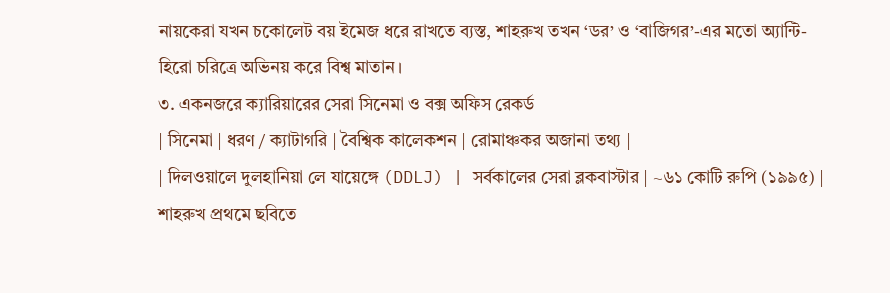নায়কেরা যখন চকোলেট বয় ইমেজ ধরে রাখতে ব্যস্ত, শাহরুখ তখন ‘ডর’ ও ‘বাজিগর’-এর মতো অ্যান্টি-হিরো চরিত্রে অভিনয় করে বিশ্ব মাতান।
৩. একনজরে ক্যারিয়ারের সেরা সিনেমা ও বক্স অফিস রেকর্ড
| সিনেমা | ধরণ / ক্যাটাগরি | বৈশ্বিক কালেকশন | রোমাঞ্চকর অজানা তথ্য |
| দিলওয়ালে দুলহানিয়া লে যায়েঙ্গে (DDLJ) | সর্বকালের সেরা ব্লকবাস্টার | ~৬১ কোটি রুপি (১৯৯৫) | শাহরুখ প্রথমে ছবিতে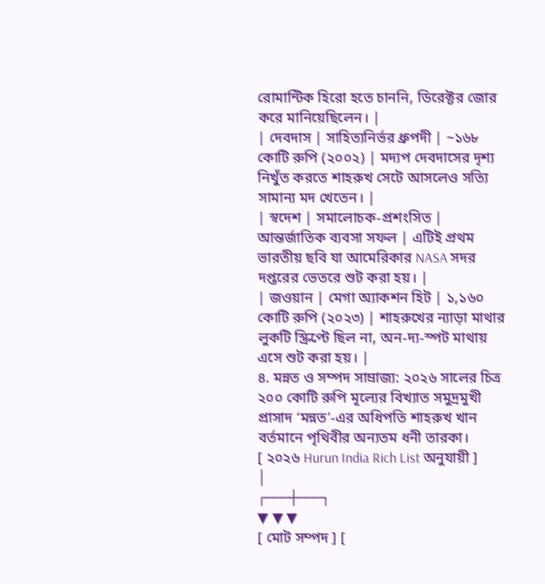রোমান্টিক হিরো হতে চাননি, ডিরেক্টর জোর করে মানিয়েছিলেন। |
| দেবদাস | সাহিত্যনির্ভর ধ্রুপদী | ~১৬৮ কোটি রুপি (২০০২) | মদ্যপ দেবদাসের দৃশ্য নিখুঁত করতে শাহরুখ সেটে আসলেও সত্যি সামান্য মদ খেতেন। |
| স্বদেশ | সমালোচক-প্রশংসিত | আন্তর্জাতিক ব্যবসা সফল | এটিই প্রথম ভারতীয় ছবি যা আমেরিকার NASA সদর দপ্তরের ভেতরে শুট করা হয়। |
| জওয়ান | মেগা অ্যাকশন হিট | ১,১৬০ কোটি রুপি (২০২৩) | শাহরুখের ন্যাড়া মাথার লুকটি স্ক্রিপ্টে ছিল না, অন-দ্য-স্পট মাথায় এসে শুট করা হয়। |
৪. মন্নত ও সম্পদ সাম্রাজ্য: ২০২৬ সালের চিত্র
২০০ কোটি রুপি মূল্যের বিখ্যাত সমুদ্রমুখী প্রাসাদ ‘মন্নত’-এর অধিপতি শাহরুখ খান বর্তমানে পৃথিবীর অন্যতম ধনী তারকা।
[ ২০২৬ Hurun India Rich List অনুযায়ী ]
│
┌───┼───┐
▼ ▼ ▼
[ মোট সম্পদ ] [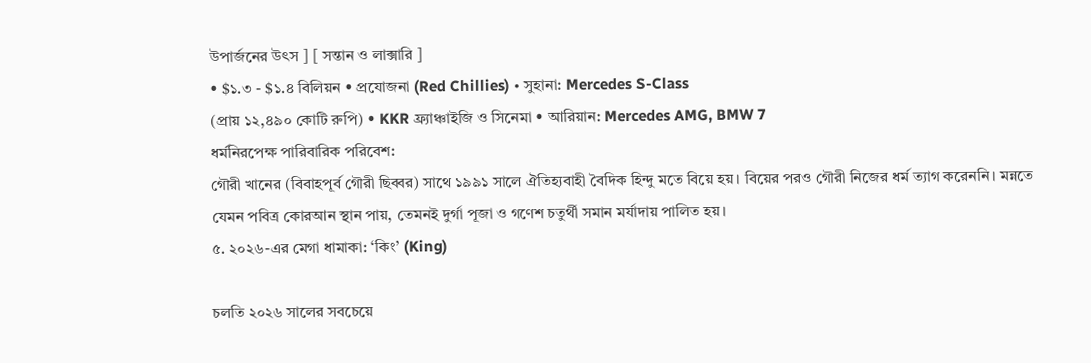উপার্জনের উৎস ] [ সন্তান ও লাক্সারি ]
• $১.৩ - $১.৪ বিলিয়ন • প্রযোজনা (Red Chillies) • সুহানা: Mercedes S-Class
(প্রায় ১২,৪৯০ কোটি রুপি) • KKR ফ্র্যাঞ্চাইজি ও সিনেমা • আরিয়ান: Mercedes AMG, BMW 7
ধর্মনিরপেক্ষ পারিবারিক পরিবেশ:
গৌরী খানের (বিবাহপূর্ব গৌরী ছিব্বর) সাথে ১৯৯১ সালে ঐতিহ্যবাহী বৈদিক হিন্দু মতে বিয়ে হয়। বিয়ের পরও গৌরী নিজের ধর্ম ত্যাগ করেননি। মন্নতে যেমন পবিত্র কোরআন স্থান পায়, তেমনই দুর্গা পূজা ও গণেশ চতুর্থী সমান মর্যাদায় পালিত হয়।
৫. ২০২৬-এর মেগা ধামাকা: ‘কিং’ (King)

চলতি ২০২৬ সালের সবচেয়ে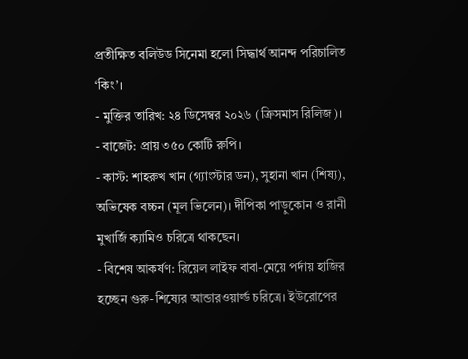প্রতীক্ষিত বলিউড সিনেমা হলো সিদ্ধার্থ আনন্দ পরিচালিত ‘কিং’।
- মুক্তির তারিখ: ২৪ ডিসেম্বর ২০২৬ (ক্রিসমাস রিলিজ)।
- বাজেট: প্রায় ৩৫০ কোটি রুপি।
- কাস্ট: শাহরুখ খান (গ্যাংস্টার ডন), সুহানা খান (শিষ্য), অভিষেক বচ্চন (মূল ভিলেন)। দীপিকা পাড়ুকোন ও রানী মুখার্জি ক্যামিও চরিত্রে থাকছেন।
- বিশেষ আকর্ষণ: রিয়েল লাইফ বাবা-মেয়ে পর্দায় হাজির হচ্ছেন গুরু-শিষ্যের আন্ডারওয়ার্ল্ড চরিত্রে। ইউরোপের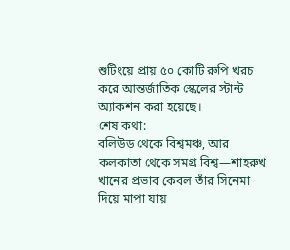শুটিংয়ে প্রায় ৫০ কোটি রুপি খরচ করে আন্তর্জাতিক স্কেলের স্টান্ট অ্যাকশন করা হয়েছে।
শেষ কথা:
বলিউড থেকে বিশ্বমঞ্চ, আর কলকাতা থেকে সমগ্র বিশ্ব—শাহরুখ খানের প্রভাব কেবল তাঁর সিনেমা দিয়ে মাপা যায়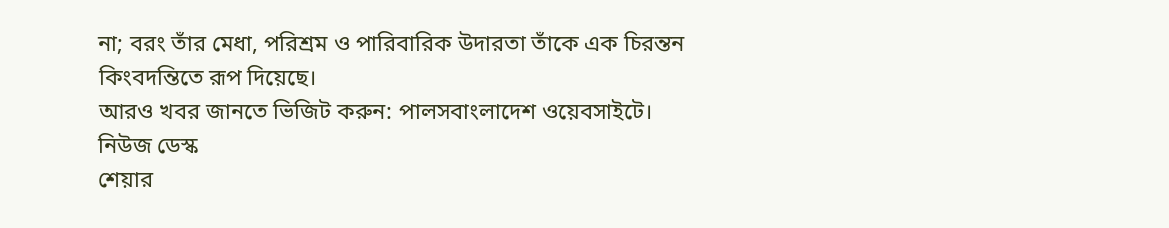না; বরং তাঁর মেধা, পরিশ্রম ও পারিবারিক উদারতা তাঁকে এক চিরন্তন কিংবদন্তিতে রূপ দিয়েছে।
আরও খবর জানতে ভিজিট করুন: পালসবাংলাদেশ ওয়েবসাইটে।
নিউজ ডেস্ক
শেয়ার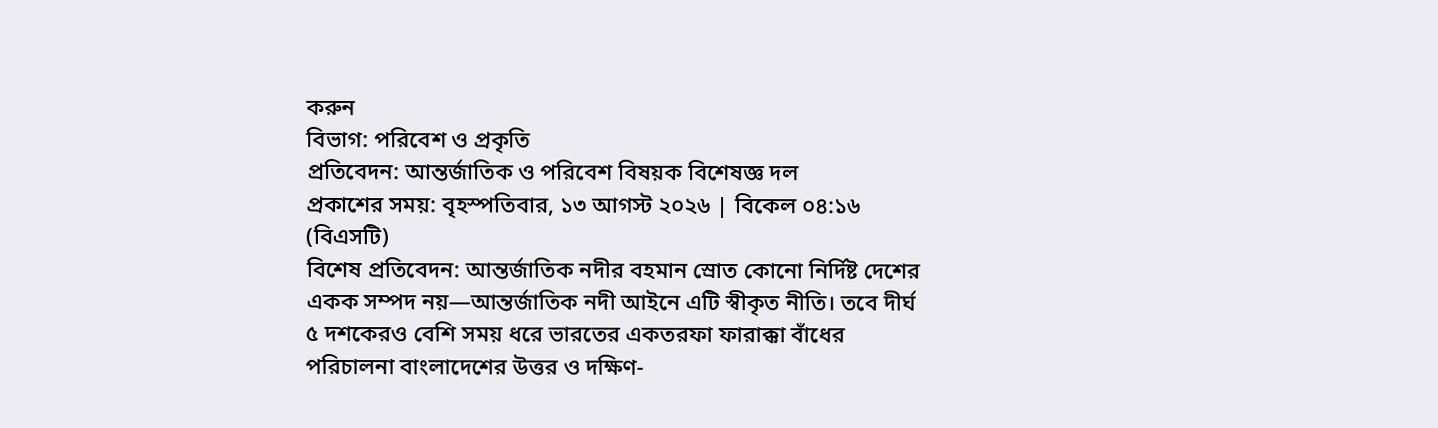করুন
বিভাগ: পরিবেশ ও প্রকৃতি
প্রতিবেদন: আন্তর্জাতিক ও পরিবেশ বিষয়ক বিশেষজ্ঞ দল
প্রকাশের সময়: বৃহস্পতিবার, ১৩ আগস্ট ২০২৬ | বিকেল ০৪:১৬ (বিএসটি)
বিশেষ প্রতিবেদন: আন্তর্জাতিক নদীর বহমান স্রোত কোনো নির্দিষ্ট দেশের একক সম্পদ নয়—আন্তর্জাতিক নদী আইনে এটি স্বীকৃত নীতি। তবে দীর্ঘ ৫ দশকেরও বেশি সময় ধরে ভারতের একতরফা ফারাক্কা বাঁধের পরিচালনা বাংলাদেশের উত্তর ও দক্ষিণ-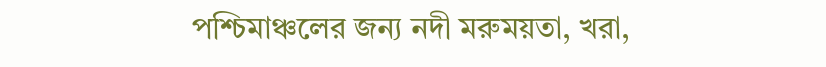পশ্চিমাঞ্চলের জন্য নদী মরুময়তা, খরা,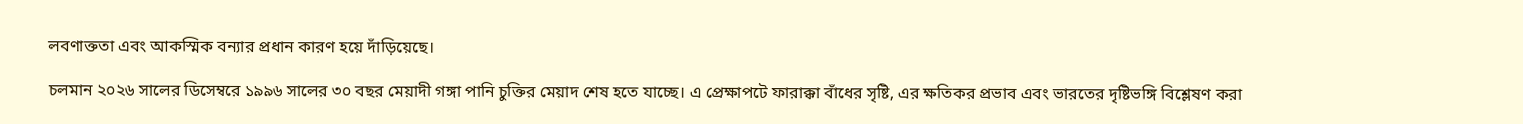লবণাক্ততা এবং আকস্মিক বন্যার প্রধান কারণ হয়ে দাঁড়িয়েছে।

চলমান ২০২৬ সালের ডিসেম্বরে ১৯৯৬ সালের ৩০ বছর মেয়াদী গঙ্গা পানি চুক্তির মেয়াদ শেষ হতে যাচ্ছে। এ প্রেক্ষাপটে ফারাক্কা বাঁধের সৃষ্টি, এর ক্ষতিকর প্রভাব এবং ভারতের দৃষ্টিভঙ্গি বিশ্লেষণ করা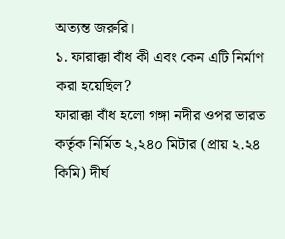অত্যন্ত জরুরি।
১. ফারাক্কা বাঁধ কী এবং কেন এটি নির্মাণ করা হয়েছিল?
ফারাক্কা বাঁধ হলো গঙ্গা নদীর ওপর ভারত কর্তৃক নির্মিত ২,২৪০ মিটার (প্রায় ২.২৪ কিমি) দীর্ঘ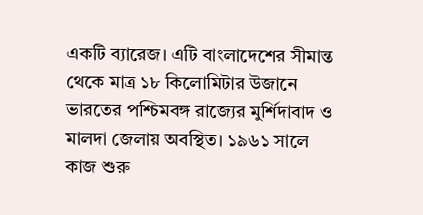একটি ব্যারেজ। এটি বাংলাদেশের সীমান্ত থেকে মাত্র ১৮ কিলোমিটার উজানে ভারতের পশ্চিমবঙ্গ রাজ্যের মুর্শিদাবাদ ও মালদা জেলায় অবস্থিত। ১৯৬১ সালে কাজ শুরু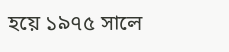হয়ে ১৯৭৫ সালে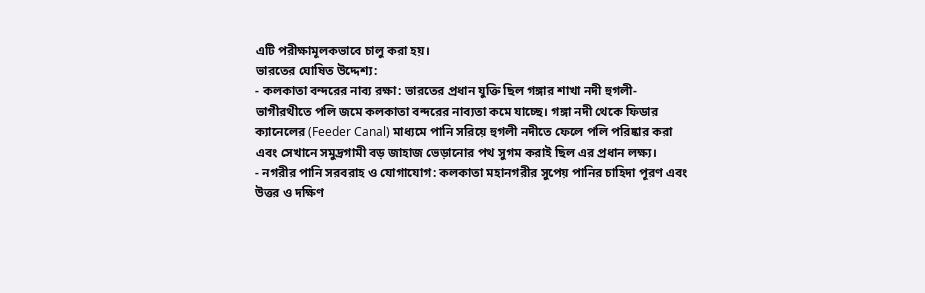এটি পরীক্ষামূলকভাবে চালু করা হয়।
ভারতের ঘোষিত উদ্দেশ্য:
- কলকাতা বন্দরের নাব্য রক্ষা: ভারতের প্রধান যুক্তি ছিল গঙ্গার শাখা নদী হুগলী-ভাগীরথীতে পলি জমে কলকাতা বন্দরের নাব্যতা কমে যাচ্ছে। গঙ্গা নদী থেকে ফিডার ক্যানেলের (Feeder Canal) মাধ্যমে পানি সরিয়ে হুগলী নদীতে ফেলে পলি পরিষ্কার করা এবং সেখানে সমুদ্রগামী বড় জাহাজ ভেড়ানোর পথ সুগম করাই ছিল এর প্রধান লক্ষ্য।
- নগরীর পানি সরবরাহ ও যোগাযোগ: কলকাতা মহানগরীর সুপেয় পানির চাহিদা পূরণ এবং উত্তর ও দক্ষিণ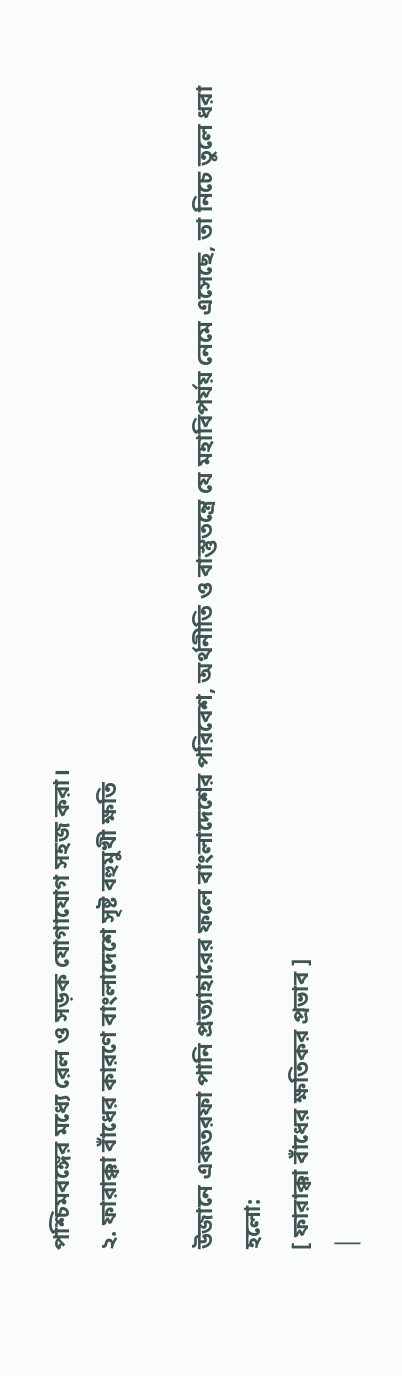পশ্চিমবঙ্গের মধ্যে রেল ও সড়ক যোগাযোগ সহজ করা।
২. ফারাক্কা বাঁধের কারণে বাংলাদেশে সৃষ্ট বহুমুখী ক্ষতি

উজানে একতরফা পানি প্রত্যাহারের ফলে বাংলাদেশের পরিবেশ, অর্থনীতি ও বাস্তুতন্ত্রে যে মহাবিপর্যয় নেমে এসেছে, তা নিচে তুলে ধরা হলো:
[ ফারাক্কা বাঁধের ক্ষতিকর প্রভাব ]
│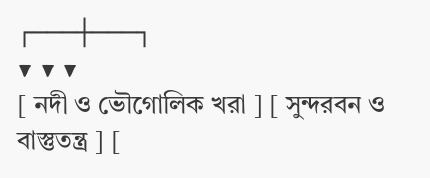┌───┼───┐
▼ ▼ ▼
[ নদী ও ভৌগোলিক খরা ] [ সুন্দরবন ও বাস্তুতন্ত্র ] [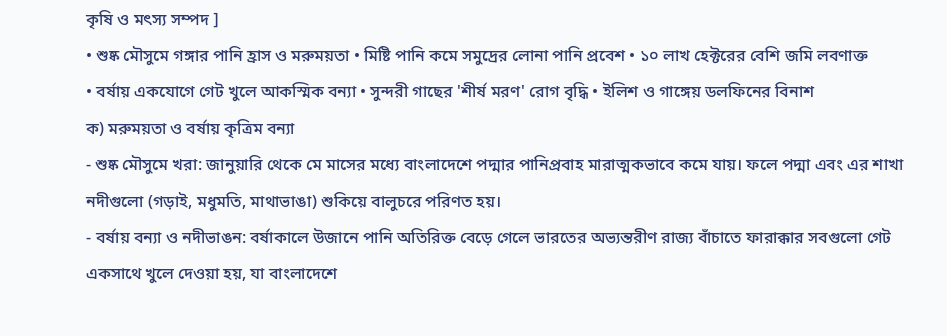কৃষি ও মৎস্য সম্পদ ]
• শুষ্ক মৌসুমে গঙ্গার পানি হ্রাস ও মরুময়তা • মিষ্টি পানি কমে সমুদ্রের লোনা পানি প্রবেশ • ১০ লাখ হেক্টরের বেশি জমি লবণাক্ত
• বর্ষায় একযোগে গেট খুলে আকস্মিক বন্যা • সুন্দরী গাছের 'শীর্ষ মরণ' রোগ বৃদ্ধি • ইলিশ ও গাঙ্গেয় ডলফিনের বিনাশ
ক) মরুময়তা ও বর্ষায় কৃত্রিম বন্যা
- শুষ্ক মৌসুমে খরা: জানুয়ারি থেকে মে মাসের মধ্যে বাংলাদেশে পদ্মার পানিপ্রবাহ মারাত্মকভাবে কমে যায়। ফলে পদ্মা এবং এর শাখা নদীগুলো (গড়াই, মধুমতি, মাথাভাঙা) শুকিয়ে বালুচরে পরিণত হয়।
- বর্ষায় বন্যা ও নদীভাঙন: বর্ষাকালে উজানে পানি অতিরিক্ত বেড়ে গেলে ভারতের অভ্যন্তরীণ রাজ্য বাঁচাতে ফারাক্কার সবগুলো গেট একসাথে খুলে দেওয়া হয়, যা বাংলাদেশে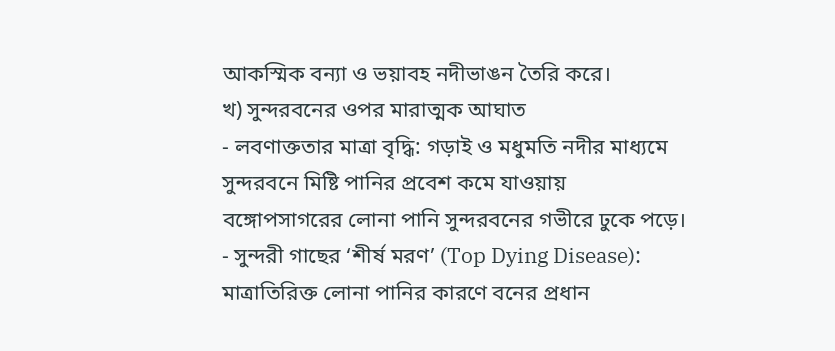আকস্মিক বন্যা ও ভয়াবহ নদীভাঙন তৈরি করে।
খ) সুন্দরবনের ওপর মারাত্মক আঘাত
- লবণাক্ততার মাত্রা বৃদ্ধি: গড়াই ও মধুমতি নদীর মাধ্যমে সুন্দরবনে মিষ্টি পানির প্রবেশ কমে যাওয়ায় বঙ্গোপসাগরের লোনা পানি সুন্দরবনের গভীরে ঢুকে পড়ে।
- সুন্দরী গাছের ‘শীর্ষ মরণ’ (Top Dying Disease): মাত্রাতিরিক্ত লোনা পানির কারণে বনের প্রধান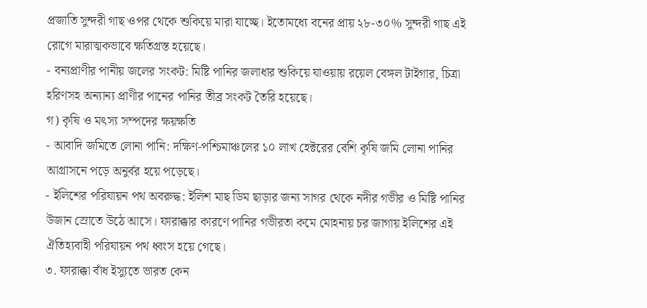প্রজাতি সুন্দরী গাছ ওপর থেকে শুকিয়ে মারা যাচ্ছে। ইতোমধ্যে বনের প্রায় ২৮-৩০% সুন্দরী গাছ এই রোগে মারাত্মকভাবে ক্ষতিগ্রস্ত হয়েছে।
- বন্যপ্রাণীর পানীয় জলের সংকট: মিষ্টি পানির জলাধার শুকিয়ে যাওয়ায় রয়েল বেঙ্গল টাইগার, চিত্রা হরিণসহ অন্যান্য প্রাণীর পানের পানির তীব্র সংকট তৈরি হয়েছে।
গ) কৃষি ও মৎস্য সম্পদের ক্ষয়ক্ষতি
- আবাদি জমিতে লোনা পানি: দক্ষিণ-পশ্চিমাঞ্চলের ১০ লাখ হেক্টরের বেশি কৃষি জমি লোনা পানির আগ্রাসনে পড়ে অনুর্বর হয়ে পড়েছে।
- ইলিশের পরিযায়ন পথ অবরুদ্ধ: ইলিশ মাছ ডিম ছাড়ার জন্য সাগর থেকে নদীর গভীর ও মিষ্টি পানির উজান স্রোতে উঠে আসে। ফারাক্কার কারণে পানির গভীরতা কমে মোহনায় চর জাগায় ইলিশের এই ঐতিহ্যবাহী পরিযায়ন পথ ধ্বংস হয়ে গেছে।
৩. ফারাক্কা বাঁধ ইস্যুতে ভারত কেন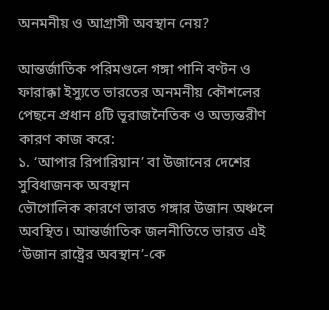অনমনীয় ও আগ্রাসী অবস্থান নেয়?

আন্তর্জাতিক পরিমণ্ডলে গঙ্গা পানি বণ্টন ও ফারাক্কা ইস্যুতে ভারতের অনমনীয় কৌশলের পেছনে প্রধান ৪টি ভূরাজনৈতিক ও অভ্যন্তরীণ কারণ কাজ করে:
১. ‘আপার রিপারিয়ান’ বা উজানের দেশের সুবিধাজনক অবস্থান
ভৌগোলিক কারণে ভারত গঙ্গার উজান অঞ্চলে অবস্থিত। আন্তর্জাতিক জলনীতিতে ভারত এই ‘উজান রাষ্ট্রের অবস্থান’-কে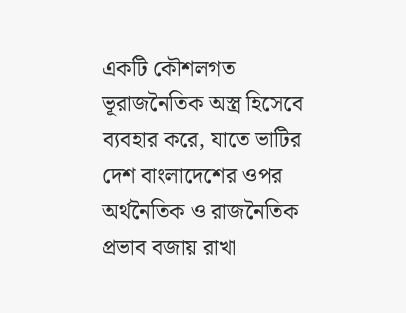একটি কৌশলগত ভূরাজনৈতিক অস্ত্র হিসেবে ব্যবহার করে, যাতে ভাটির দেশ বাংলাদেশের ওপর অর্থনৈতিক ও রাজনৈতিক প্রভাব বজায় রাখা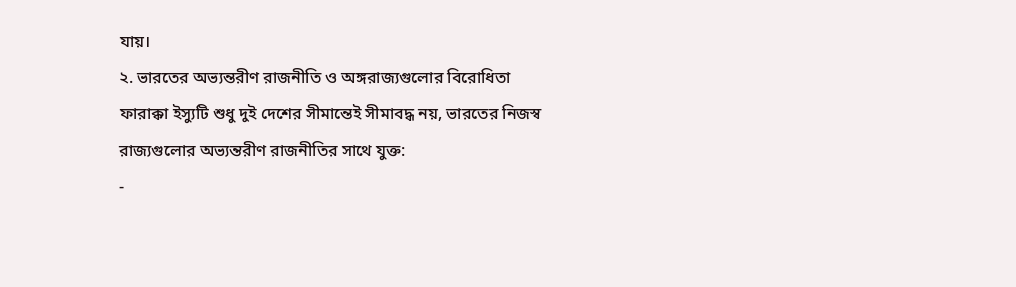যায়।
২. ভারতের অভ্যন্তরীণ রাজনীতি ও অঙ্গরাজ্যগুলোর বিরোধিতা
ফারাক্কা ইস্যুটি শুধু দুই দেশের সীমান্তেই সীমাবদ্ধ নয়, ভারতের নিজস্ব রাজ্যগুলোর অভ্যন্তরীণ রাজনীতির সাথে যুক্ত:
-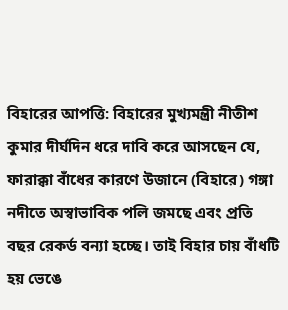বিহারের আপত্তি: বিহারের মুখ্যমন্ত্রী নীতীশ কুমার দীর্ঘদিন ধরে দাবি করে আসছেন যে, ফারাক্কা বাঁধের কারণে উজানে (বিহারে) গঙ্গা নদীতে অস্বাভাবিক পলি জমছে এবং প্রতি বছর রেকর্ড বন্যা হচ্ছে। তাই বিহার চায় বাঁধটি হয় ভেঙে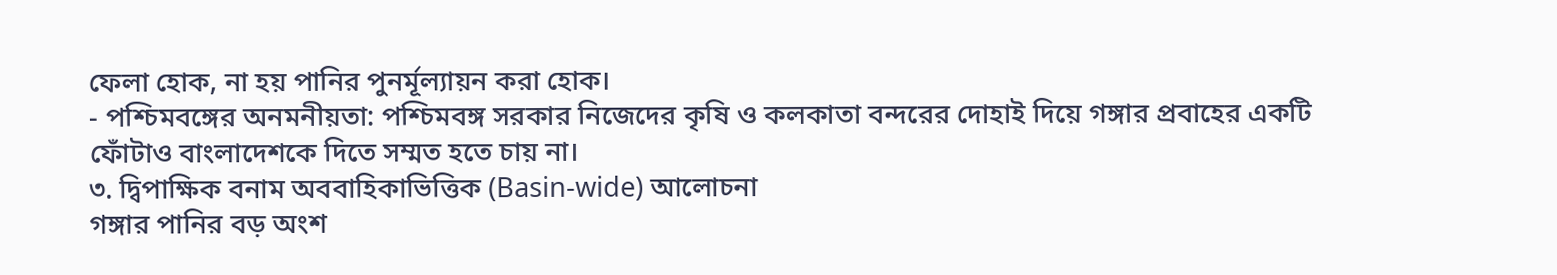ফেলা হোক, না হয় পানির পুনর্মূল্যায়ন করা হোক।
- পশ্চিমবঙ্গের অনমনীয়তা: পশ্চিমবঙ্গ সরকার নিজেদের কৃষি ও কলকাতা বন্দরের দোহাই দিয়ে গঙ্গার প্রবাহের একটি ফোঁটাও বাংলাদেশকে দিতে সম্মত হতে চায় না।
৩. দ্বিপাক্ষিক বনাম অববাহিকাভিত্তিক (Basin-wide) আলোচনা
গঙ্গার পানির বড় অংশ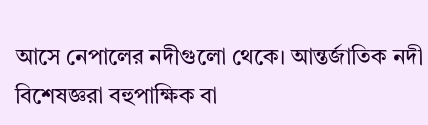আসে নেপালের নদীগুলো থেকে। আন্তর্জাতিক নদী বিশেষজ্ঞরা বহুপাক্ষিক বা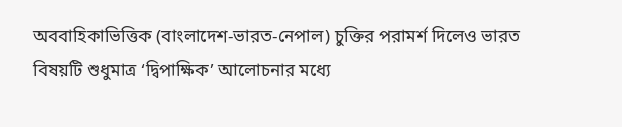অববাহিকাভিত্তিক (বাংলাদেশ-ভারত-নেপাল) চুক্তির পরামর্শ দিলেও ভারত বিষয়টি শুধুমাত্র ‘দ্বিপাক্ষিক’ আলোচনার মধ্যে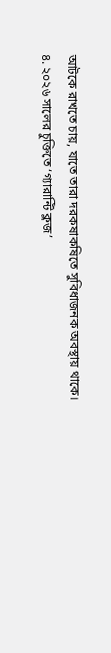আটকে রাখতে চায়, যাতে তারা দরকষাকষিতে সুবিধাজনক অবস্থায় থাকে।
৪. ২০২৬ সালের চুক্তিতে ‘গ্যারান্টি ক্লজ’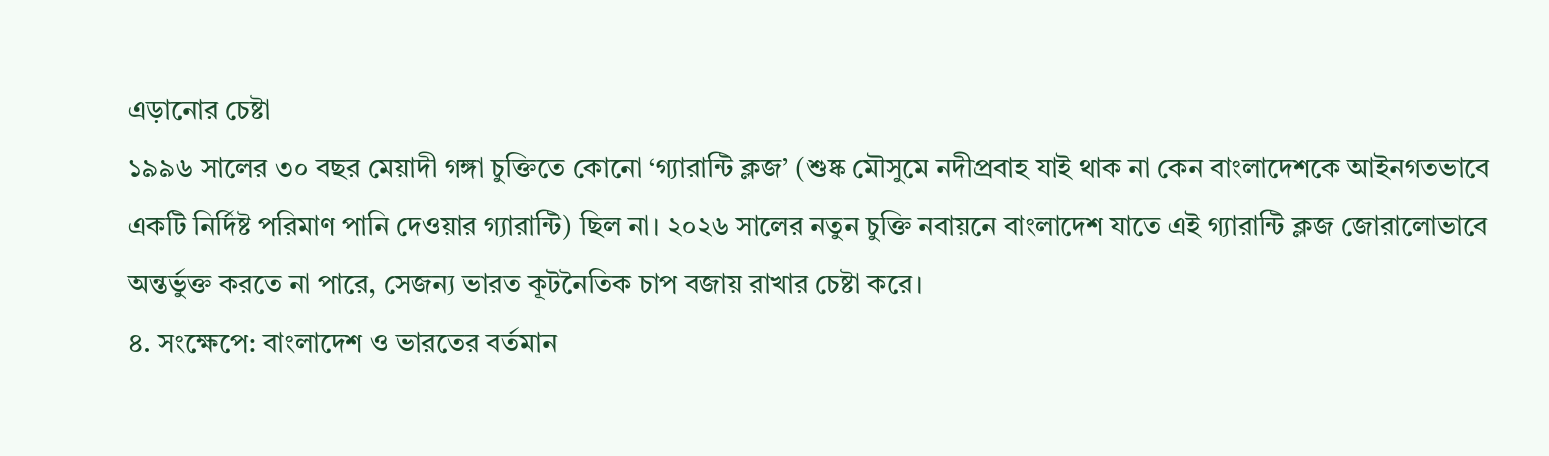এড়ানোর চেষ্টা
১৯৯৬ সালের ৩০ বছর মেয়াদী গঙ্গা চুক্তিতে কোনো ‘গ্যারান্টি ক্লজ’ (শুষ্ক মৌসুমে নদীপ্রবাহ যাই থাক না কেন বাংলাদেশকে আইনগতভাবে একটি নির্দিষ্ট পরিমাণ পানি দেওয়ার গ্যারান্টি) ছিল না। ২০২৬ সালের নতুন চুক্তি নবায়নে বাংলাদেশ যাতে এই গ্যারান্টি ক্লজ জোরালোভাবে অন্তর্ভুক্ত করতে না পারে, সেজন্য ভারত কূটনৈতিক চাপ বজায় রাখার চেষ্টা করে।
৪. সংক্ষেপে: বাংলাদেশ ও ভারতের বর্তমান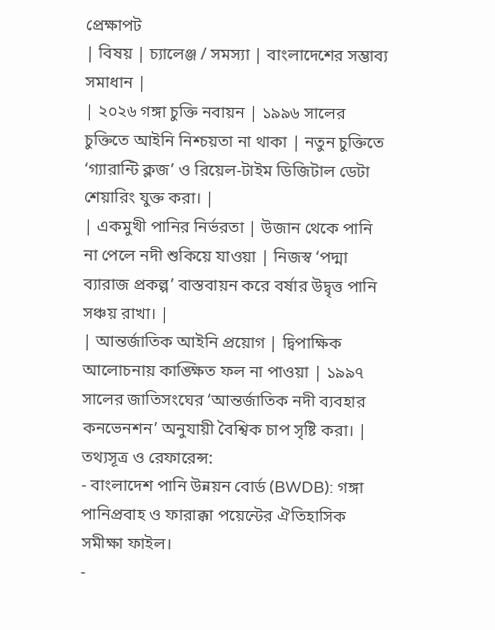প্রেক্ষাপট
| বিষয় | চ্যালেঞ্জ / সমস্যা | বাংলাদেশের সম্ভাব্য সমাধান |
| ২০২৬ গঙ্গা চুক্তি নবায়ন | ১৯৯৬ সালের চুক্তিতে আইনি নিশ্চয়তা না থাকা | নতুন চুক্তিতে ‘গ্যারান্টি ক্লজ’ ও রিয়েল-টাইম ডিজিটাল ডেটা শেয়ারিং যুক্ত করা। |
| একমুখী পানির নির্ভরতা | উজান থেকে পানি না পেলে নদী শুকিয়ে যাওয়া | নিজস্ব ‘পদ্মা ব্যারাজ প্রকল্প’ বাস্তবায়ন করে বর্ষার উদ্বৃত্ত পানি সঞ্চয় রাখা। |
| আন্তর্জাতিক আইনি প্রয়োগ | দ্বিপাক্ষিক আলোচনায় কাঙ্ক্ষিত ফল না পাওয়া | ১৯৯৭ সালের জাতিসংঘের ‘আন্তর্জাতিক নদী ব্যবহার কনভেনশন’ অনুযায়ী বৈশ্বিক চাপ সৃষ্টি করা। |
তথ্যসূত্র ও রেফারেন্স:
- বাংলাদেশ পানি উন্নয়ন বোর্ড (BWDB): গঙ্গা পানিপ্রবাহ ও ফারাক্কা পয়েন্টের ঐতিহাসিক সমীক্ষা ফাইল।
-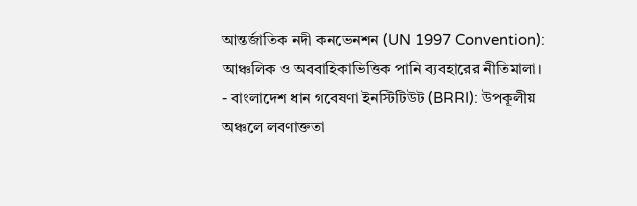আন্তর্জাতিক নদী কনভেনশন (UN 1997 Convention): আঞ্চলিক ও অববাহিকাভিত্তিক পানি ব্যবহারের নীতিমালা।
- বাংলাদেশ ধান গবেষণা ইনস্টিটিউট (BRRI): উপকূলীয় অঞ্চলে লবণাক্ততা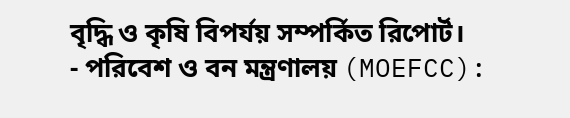বৃদ্ধি ও কৃষি বিপর্যয় সম্পর্কিত রিপোর্ট।
- পরিবেশ ও বন মন্ত্রণালয় (MOEFCC):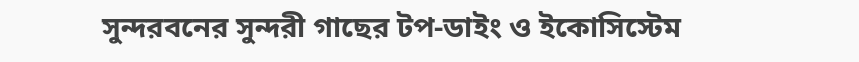সুন্দরবনের সুন্দরী গাছের টপ-ডাইং ও ইকোসিস্টেম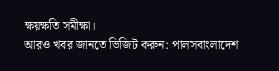ক্ষয়ক্ষতি সমীক্ষা।
আরও খবর জানতে ভিজিট করুন: পালসবাংলাদেশ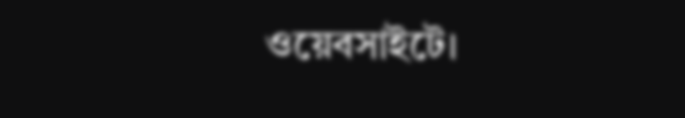ওয়েবসাইটে।